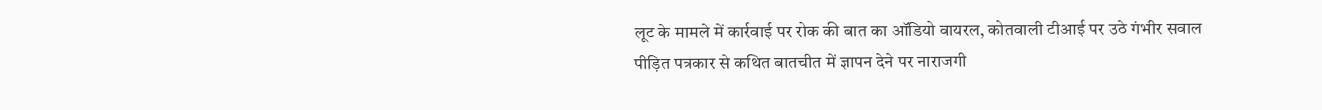लूट के मामले में कार्रवाई पर रोक की बात का ऑडियो वायरल, कोतवाली टीआई पर उठे गंभीर सवाल पीड़ित पत्रकार से कथित बातचीत में ज्ञापन देने पर नाराजगी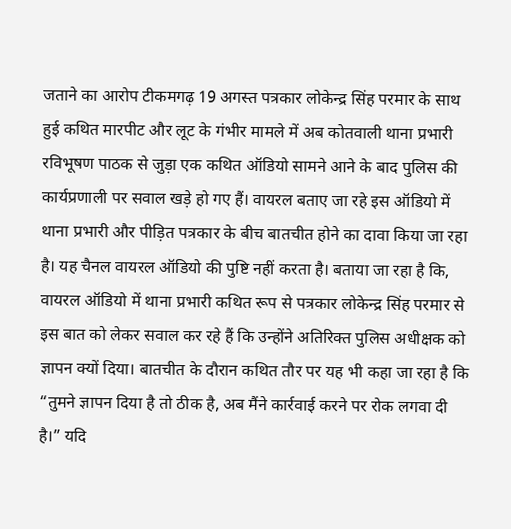जताने का आरोप टीकमगढ़ 19 अगस्त पत्रकार लोकेन्द्र सिंह परमार के साथ हुई कथित मारपीट और लूट के गंभीर मामले में अब कोतवाली थाना प्रभारी रविभूषण पाठक से जुड़ा एक कथित ऑडियो सामने आने के बाद पुलिस की कार्यप्रणाली पर सवाल खड़े हो गए हैं। वायरल बताए जा रहे इस ऑडियो में थाना प्रभारी और पीड़ित पत्रकार के बीच बातचीत होने का दावा किया जा रहा है। यह चैनल वायरल ऑडियो की पुष्टि नहीं करता है। बताया जा रहा है कि, वायरल ऑडियो में थाना प्रभारी कथित रूप से पत्रकार लोकेन्द्र सिंह परमार से इस बात को लेकर सवाल कर रहे हैं कि उन्होंने अतिरिक्त पुलिस अधीक्षक को ज्ञापन क्यों दिया। बातचीत के दौरान कथित तौर पर यह भी कहा जा रहा है कि “तुमने ज्ञापन दिया है तो ठीक है, अब मैंने कार्रवाई करने पर रोक लगवा दी है।” यदि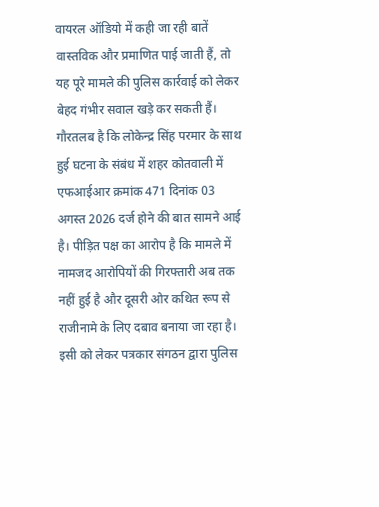वायरल ऑडियो में कही जा रही बातें वास्तविक और प्रमाणित पाई जाती हैं, तो यह पूरे मामले की पुलिस कार्रवाई को लेकर बेहद गंभीर सवाल खड़े कर सकती हैं। गौरतलब है कि लोकेन्द्र सिंह परमार के साथ हुई घटना के संबंध में शहर कोतवाली में एफआईआर क्रमांक 471 दिनांक 03 अगस्त 2026 दर्ज होने की बात सामने आई है। पीड़ित पक्ष का आरोप है कि मामले में नामजद आरोपियों की गिरफ्तारी अब तक नहीं हुई है और दूसरी ओर कथित रूप से राजीनामे के लिए दबाव बनाया जा रहा है। इसी को लेकर पत्रकार संगठन द्वारा पुलिस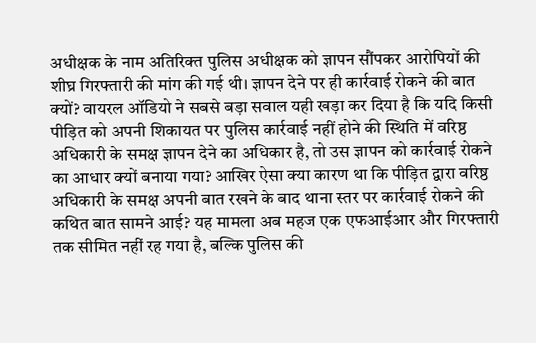अधीक्षक के नाम अतिरिक्त पुलिस अधीक्षक को ज्ञापन सौंपकर आरोपियों की शीघ्र गिरफ्तारी की मांग की गई थी। ज्ञापन देने पर ही कार्रवाई रोकने की बात क्यों? वायरल ऑडियो ने सबसे बड़ा सवाल यही खड़ा कर दिया है कि यदि किसी पीड़ित को अपनी शिकायत पर पुलिस कार्रवाई नहीं होने की स्थिति में वरिष्ठ अधिकारी के समक्ष ज्ञापन देने का अधिकार है, तो उस ज्ञापन को कार्रवाई रोकने का आधार क्यों बनाया गया? आखिर ऐसा क्या कारण था कि पीड़ित द्वारा वरिष्ठ अधिकारी के समक्ष अपनी बात रखने के बाद थाना स्तर पर कार्रवाई रोकने की कथित बात सामने आई? यह मामला अब महज एक एफआईआर और गिरफ्तारी तक सीमित नहीं रह गया है, बल्कि पुलिस की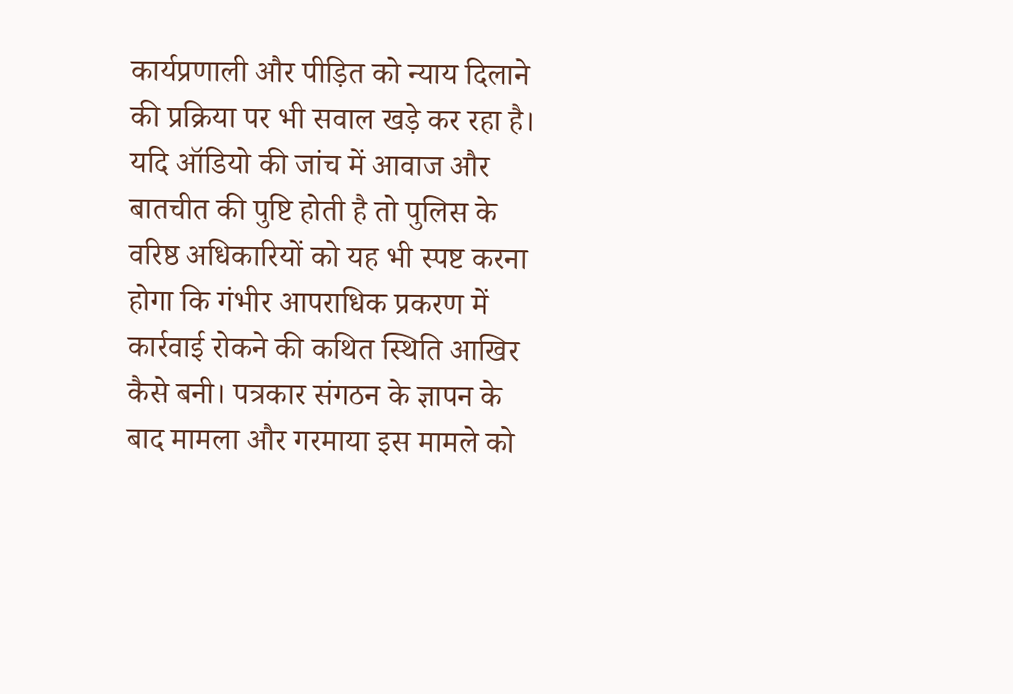कार्यप्रणाली और पीड़ित को न्याय दिलाने की प्रक्रिया पर भी सवाल खड़े कर रहा है। यदि ऑडियो की जांच में आवाज और बातचीत की पुष्टि होती है तो पुलिस के वरिष्ठ अधिकारियों को यह भी स्पष्ट करना होगा कि गंभीर आपराधिक प्रकरण में कार्रवाई रोकने की कथित स्थिति आखिर कैसे बनी। पत्रकार संगठन के ज्ञापन के बाद मामला और गरमाया इस मामले को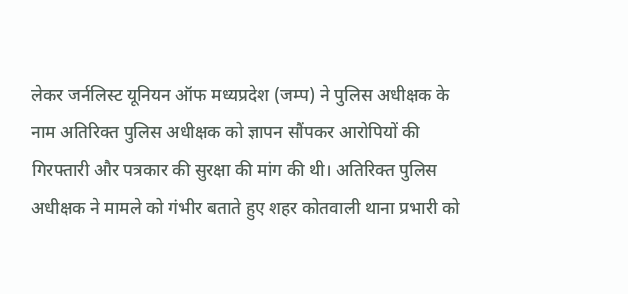लेकर जर्नलिस्ट यूनियन ऑफ मध्यप्रदेश (जम्प) ने पुलिस अधीक्षक के नाम अतिरिक्त पुलिस अधीक्षक को ज्ञापन सौंपकर आरोपियों की गिरफ्तारी और पत्रकार की सुरक्षा की मांग की थी। अतिरिक्त पुलिस अधीक्षक ने मामले को गंभीर बताते हुए शहर कोतवाली थाना प्रभारी को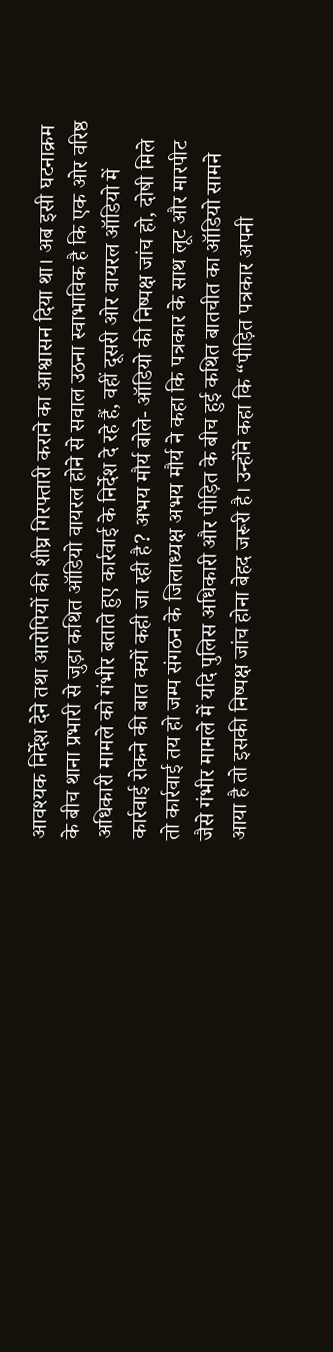आवश्यक निर्देश देने तथा आरोपियों की शीघ्र गिरफ्तारी कराने का आश्वासन दिया था। अब इसी घटनाक्रम के बीच थाना प्रभारी से जुड़ा कथित ऑडियो वायरल होने से सवाल उठना स्वाभाविक है कि एक ओर वरिष्ठ अधिकारी मामले को गंभीर बताते हुए कार्रवाई के निर्देश दे रहे हैं, वहीं दूसरी ओर वायरल ऑडियो में कार्रवाई रोकने की बात क्यों कही जा रही है? अभय मौर्य बोले- ऑडियो की निष्पक्ष जांच हो, दोषी मिले तो कार्रवाई तय हो जम्प संगठन के जिलाध्यक्ष अभय मौर्य ने कहा कि पत्रकार के साथ लूट और मारपीट जैसे गंभीर मामले में यदि पुलिस अधिकारी और पीड़ित के बीच हुई कथित बातचीत का ऑडियो सामने आया है तो इसकी निष्पक्ष जांच होना बेहद जरूरी है। उन्होंने कहा कि “पीड़ित पत्रकार अपनी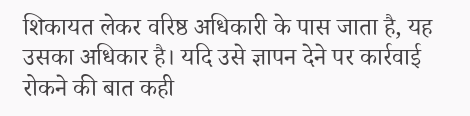शिकायत लेकर वरिष्ठ अधिकारी के पास जाता है, यह उसका अधिकार है। यदि उसे ज्ञापन देने पर कार्रवाई रोकने की बात कही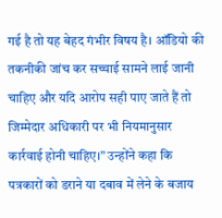गई है तो यह बेहद गंभीर विषय है। ऑडियो की तकनीकी जांच कर सच्चाई सामने लाई जानी चाहिए और यदि आरोप सही पाए जाते हैं तो जिम्मेदार अधिकारी पर भी नियमानुसार कार्रवाई होनी चाहिए।” उन्होंने कहा कि पत्रकारों को डराने या दबाव में लेने के बजाय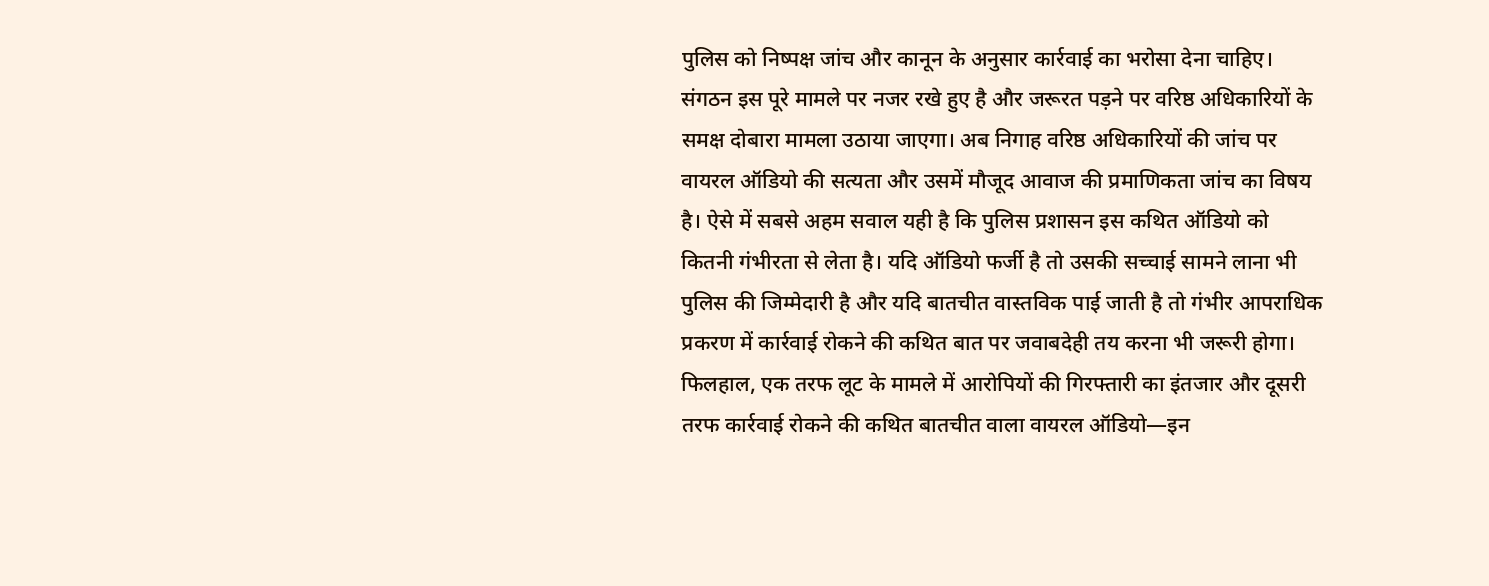पुलिस को निष्पक्ष जांच और कानून के अनुसार कार्रवाई का भरोसा देना चाहिए। संगठन इस पूरे मामले पर नजर रखे हुए है और जरूरत पड़ने पर वरिष्ठ अधिकारियों के समक्ष दोबारा मामला उठाया जाएगा। अब निगाह वरिष्ठ अधिकारियों की जांच पर वायरल ऑडियो की सत्यता और उसमें मौजूद आवाज की प्रमाणिकता जांच का विषय है। ऐसे में सबसे अहम सवाल यही है कि पुलिस प्रशासन इस कथित ऑडियो को कितनी गंभीरता से लेता है। यदि ऑडियो फर्जी है तो उसकी सच्चाई सामने लाना भी पुलिस की जिम्मेदारी है और यदि बातचीत वास्तविक पाई जाती है तो गंभीर आपराधिक प्रकरण में कार्रवाई रोकने की कथित बात पर जवाबदेही तय करना भी जरूरी होगा। फिलहाल, एक तरफ लूट के मामले में आरोपियों की गिरफ्तारी का इंतजार और दूसरी तरफ कार्रवाई रोकने की कथित बातचीत वाला वायरल ऑडियो—इन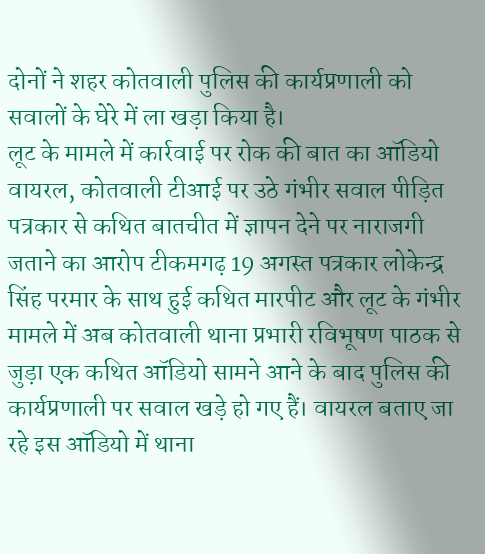दोनों ने शहर कोतवाली पुलिस की कार्यप्रणाली को सवालों के घेरे में ला खड़ा किया है।
लूट के मामले में कार्रवाई पर रोक की बात का ऑडियो वायरल, कोतवाली टीआई पर उठे गंभीर सवाल पीड़ित पत्रकार से कथित बातचीत में ज्ञापन देने पर नाराजगी जताने का आरोप टीकमगढ़ 19 अगस्त पत्रकार लोकेन्द्र सिंह परमार के साथ हुई कथित मारपीट और लूट के गंभीर मामले में अब कोतवाली थाना प्रभारी रविभूषण पाठक से जुड़ा एक कथित ऑडियो सामने आने के बाद पुलिस की कार्यप्रणाली पर सवाल खड़े हो गए हैं। वायरल बताए जा रहे इस ऑडियो में थाना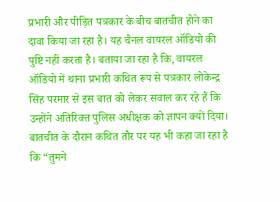प्रभारी और पीड़ित पत्रकार के बीच बातचीत होने का दावा किया जा रहा है। यह चैनल वायरल ऑडियो की पुष्टि नहीं करता है। बताया जा रहा है कि, वायरल ऑडियो में थाना प्रभारी कथित रूप से पत्रकार लोकेन्द्र सिंह परमार से इस बात को लेकर सवाल कर रहे हैं कि उन्होंने अतिरिक्त पुलिस अधीक्षक को ज्ञापन क्यों दिया। बातचीत के दौरान कथित तौर पर यह भी कहा जा रहा है कि “तुमने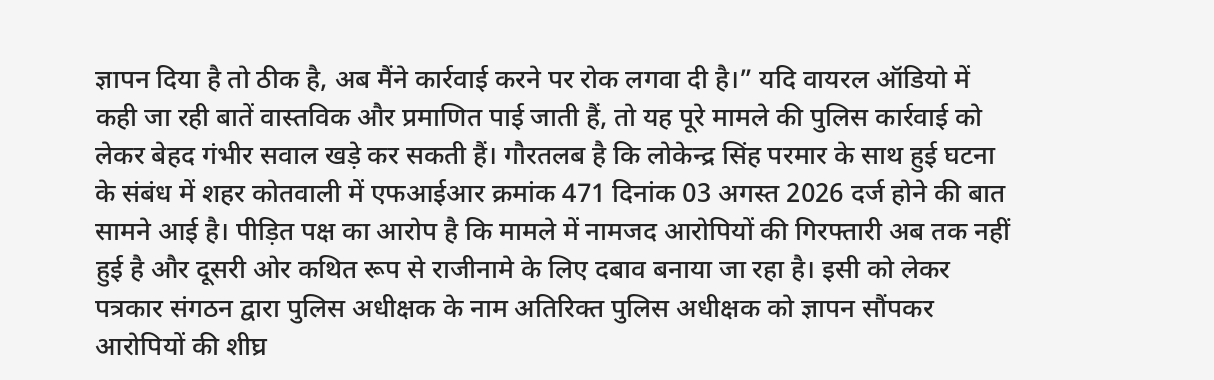ज्ञापन दिया है तो ठीक है, अब मैंने कार्रवाई करने पर रोक लगवा दी है।” यदि वायरल ऑडियो में कही जा रही बातें वास्तविक और प्रमाणित पाई जाती हैं, तो यह पूरे मामले की पुलिस कार्रवाई को लेकर बेहद गंभीर सवाल खड़े कर सकती हैं। गौरतलब है कि लोकेन्द्र सिंह परमार के साथ हुई घटना के संबंध में शहर कोतवाली में एफआईआर क्रमांक 471 दिनांक 03 अगस्त 2026 दर्ज होने की बात सामने आई है। पीड़ित पक्ष का आरोप है कि मामले में नामजद आरोपियों की गिरफ्तारी अब तक नहीं हुई है और दूसरी ओर कथित रूप से राजीनामे के लिए दबाव बनाया जा रहा है। इसी को लेकर पत्रकार संगठन द्वारा पुलिस अधीक्षक के नाम अतिरिक्त पुलिस अधीक्षक को ज्ञापन सौंपकर आरोपियों की शीघ्र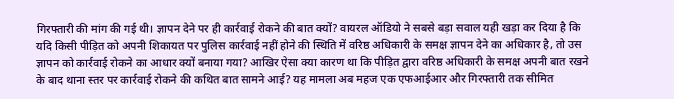गिरफ्तारी की मांग की गई थी। ज्ञापन देने पर ही कार्रवाई रोकने की बात क्यों? वायरल ऑडियो ने सबसे बड़ा सवाल यही खड़ा कर दिया है कि यदि किसी पीड़ित को अपनी शिकायत पर पुलिस कार्रवाई नहीं होने की स्थिति में वरिष्ठ अधिकारी के समक्ष ज्ञापन देने का अधिकार है, तो उस ज्ञापन को कार्रवाई रोकने का आधार क्यों बनाया गया? आखिर ऐसा क्या कारण था कि पीड़ित द्वारा वरिष्ठ अधिकारी के समक्ष अपनी बात रखने के बाद थाना स्तर पर कार्रवाई रोकने की कथित बात सामने आई? यह मामला अब महज एक एफआईआर और गिरफ्तारी तक सीमित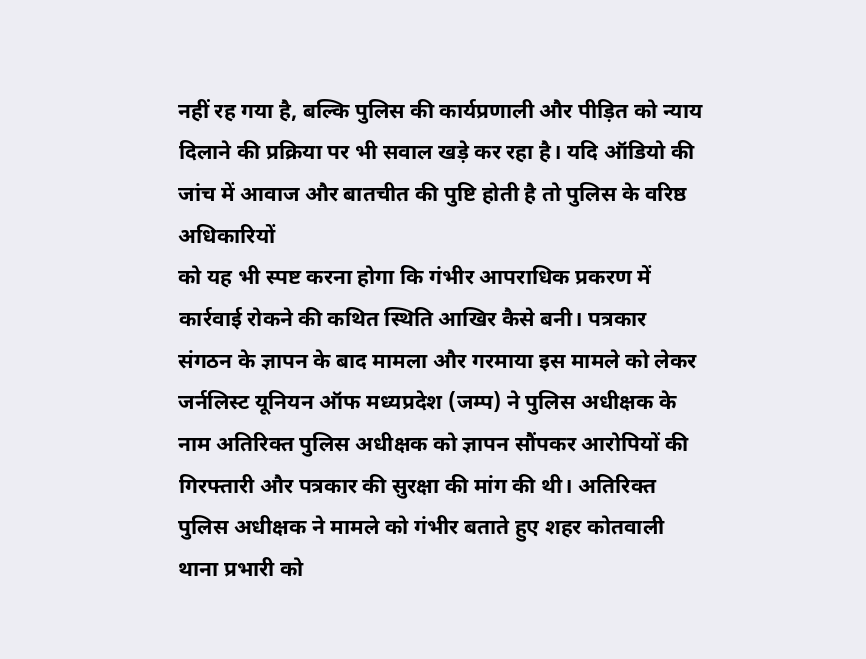नहीं रह गया है, बल्कि पुलिस की कार्यप्रणाली और पीड़ित को न्याय दिलाने की प्रक्रिया पर भी सवाल खड़े कर रहा है। यदि ऑडियो की जांच में आवाज और बातचीत की पुष्टि होती है तो पुलिस के वरिष्ठ अधिकारियों
को यह भी स्पष्ट करना होगा कि गंभीर आपराधिक प्रकरण में कार्रवाई रोकने की कथित स्थिति आखिर कैसे बनी। पत्रकार संगठन के ज्ञापन के बाद मामला और गरमाया इस मामले को लेकर जर्नलिस्ट यूनियन ऑफ मध्यप्रदेश (जम्प) ने पुलिस अधीक्षक के नाम अतिरिक्त पुलिस अधीक्षक को ज्ञापन सौंपकर आरोपियों की गिरफ्तारी और पत्रकार की सुरक्षा की मांग की थी। अतिरिक्त पुलिस अधीक्षक ने मामले को गंभीर बताते हुए शहर कोतवाली थाना प्रभारी को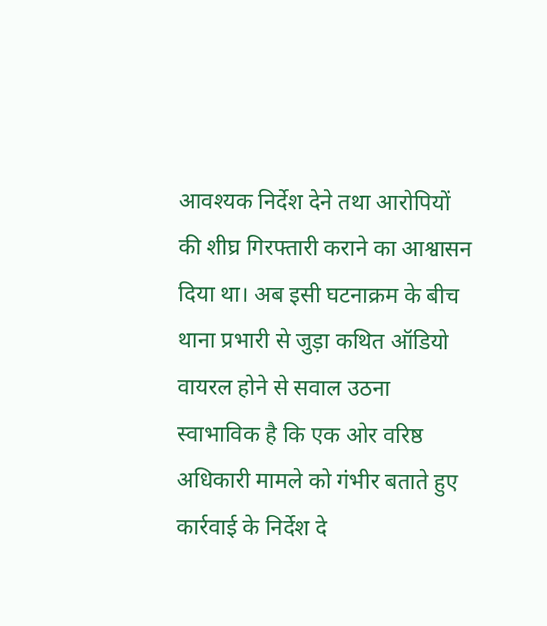आवश्यक निर्देश देने तथा आरोपियों की शीघ्र गिरफ्तारी कराने का आश्वासन दिया था। अब इसी घटनाक्रम के बीच थाना प्रभारी से जुड़ा कथित ऑडियो वायरल होने से सवाल उठना स्वाभाविक है कि एक ओर वरिष्ठ अधिकारी मामले को गंभीर बताते हुए कार्रवाई के निर्देश दे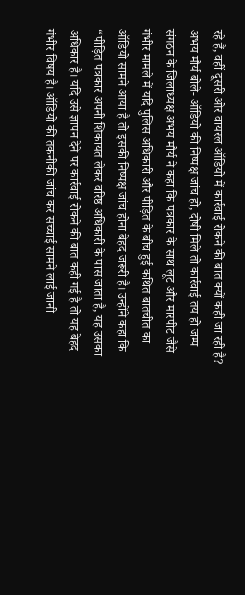रहे हैं, वहीं दूसरी ओर वायरल ऑडियो में कार्रवाई रोकने की बात क्यों कही जा रही है? अभय मौर्य बोले- ऑडियो की निष्पक्ष जांच हो, दोषी मिले तो कार्रवाई तय हो जम्प संगठन के जिलाध्यक्ष अभय मौर्य ने कहा कि पत्रकार के साथ लूट और मारपीट जैसे गंभीर मामले में यदि पुलिस अधिकारी और पीड़ित के बीच हुई कथित बातचीत का ऑडियो सामने आया है तो इसकी निष्पक्ष जांच होना बेहद जरूरी है। उन्होंने कहा कि “पीड़ित पत्रकार अपनी शिकायत लेकर वरिष्ठ अधिकारी के पास जाता है, यह उसका अधिकार है। यदि उसे ज्ञापन देने पर कार्रवाई रोकने की बात कही गई है तो यह बेहद गंभीर विषय है। ऑडियो की तकनीकी जांच कर सच्चाई सामने लाई जानी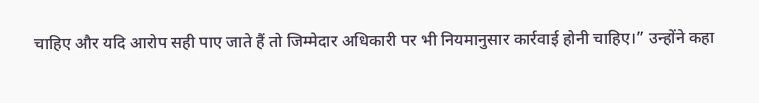चाहिए और यदि आरोप सही पाए जाते हैं तो जिम्मेदार अधिकारी पर भी नियमानुसार कार्रवाई होनी चाहिए।” उन्होंने कहा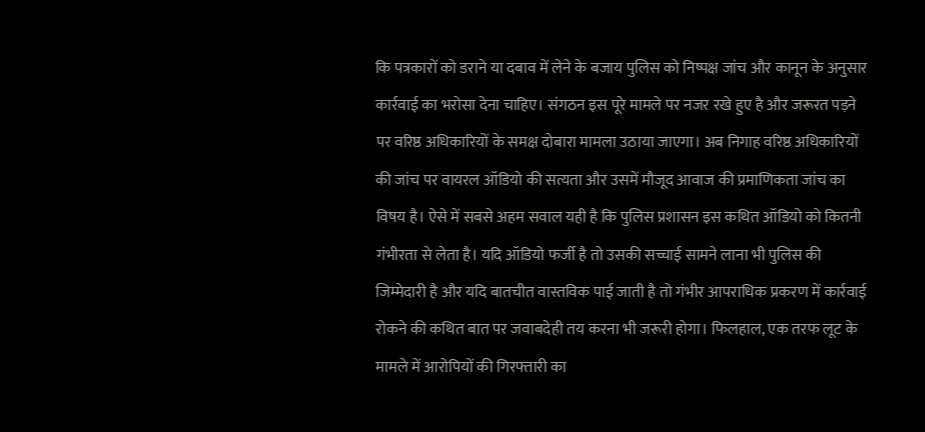कि पत्रकारों को डराने या दबाव में लेने के बजाय पुलिस को निष्पक्ष जांच और कानून के अनुसार कार्रवाई का भरोसा देना चाहिए। संगठन इस पूरे मामले पर नजर रखे हुए है और जरूरत पड़ने पर वरिष्ठ अधिकारियों के समक्ष दोबारा मामला उठाया जाएगा। अब निगाह वरिष्ठ अधिकारियों की जांच पर वायरल ऑडियो की सत्यता और उसमें मौजूद आवाज की प्रमाणिकता जांच का विषय है। ऐसे में सबसे अहम सवाल यही है कि पुलिस प्रशासन इस कथित ऑडियो को कितनी गंभीरता से लेता है। यदि ऑडियो फर्जी है तो उसकी सच्चाई सामने लाना भी पुलिस की जिम्मेदारी है और यदि बातचीत वास्तविक पाई जाती है तो गंभीर आपराधिक प्रकरण में कार्रवाई रोकने की कथित बात पर जवाबदेही तय करना भी जरूरी होगा। फिलहाल, एक तरफ लूट के मामले में आरोपियों की गिरफ्तारी का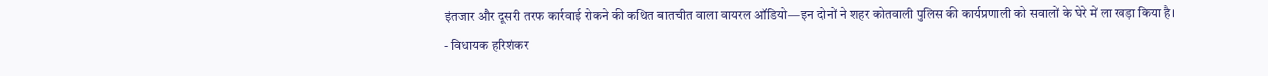इंतजार और दूसरी तरफ कार्रवाई रोकने की कथित बातचीत वाला वायरल ऑडियो—इन दोनों ने शहर कोतवाली पुलिस की कार्यप्रणाली को सवालों के घेरे में ला खड़ा किया है।
- विधायक हरिशंकर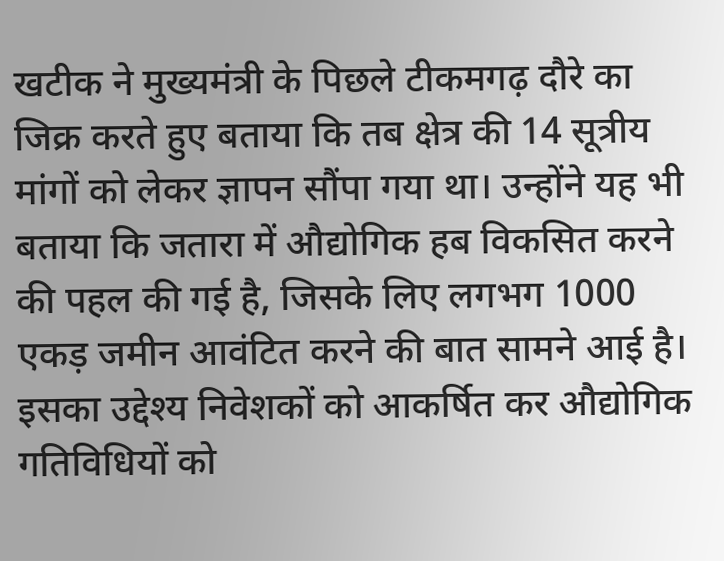खटीक ने मुख्यमंत्री के पिछले टीकमगढ़ दौरे का जिक्र करते हुए बताया कि तब क्षेत्र की 14 सूत्रीय मांगों को लेकर ज्ञापन सौंपा गया था। उन्होंने यह भी बताया कि जतारा में औद्योगिक हब विकसित करने की पहल की गई है, जिसके लिए लगभग 1000 एकड़ जमीन आवंटित करने की बात सामने आई है। इसका उद्देश्य निवेशकों को आकर्षित कर औद्योगिक गतिविधियों को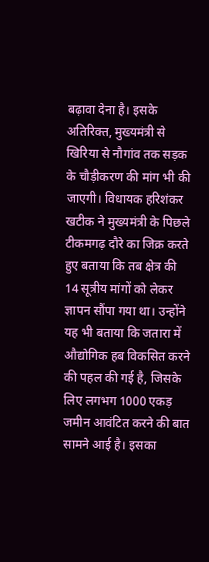बढ़ावा देना है। इसके अतिरिक्त, मुख्यमंत्री से खिरिया से नौगांव तक सड़क के चौड़ीकरण की मांग भी की जाएगी। विधायक हरिशंकर खटीक ने मुख्यमंत्री के पिछले टीकमगढ़ दौरे का जिक्र करते हुए बताया कि तब क्षेत्र की 14 सूत्रीय मांगों को लेकर ज्ञापन सौंपा गया था। उन्होंने यह भी बताया कि जतारा में औद्योगिक हब विकसित करने की पहल की गई है, जिसके लिए लगभग 1000 एकड़ जमीन आवंटित करने की बात सामने आई है। इसका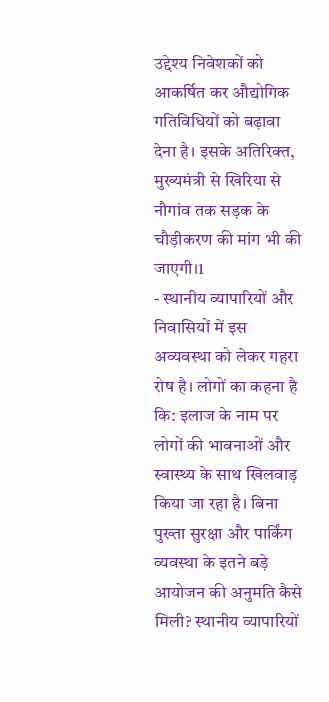उद्देश्य निवेशकों को आकर्षित कर औद्योगिक गतिविधियों को बढ़ावा देना है। इसके अतिरिक्त, मुख्यमंत्री से खिरिया से नौगांव तक सड़क के चौड़ीकरण की मांग भी की जाएगी।1
- स्थानीय व्यापारियों और निवासियों में इस अव्यवस्था को लेकर गहरा रोष है। लोगों का कहना है कि: इलाज के नाम पर लोगों की भावनाओं और स्वास्थ्य के साथ खिलवाड़ किया जा रहा है। बिना पुख्ता सुरक्षा और पार्किंग व्यवस्था के इतने बड़े आयोजन की अनुमति कैसे मिली? स्थानीय व्यापारियों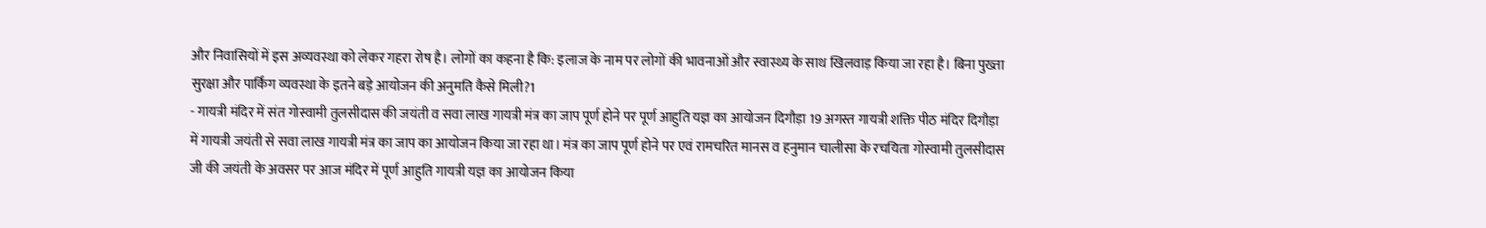और निवासियों में इस अव्यवस्था को लेकर गहरा रोष है। लोगों का कहना है कि: इलाज के नाम पर लोगों की भावनाओं और स्वास्थ्य के साथ खिलवाड़ किया जा रहा है। बिना पुख्ता सुरक्षा और पार्किंग व्यवस्था के इतने बड़े आयोजन की अनुमति कैसे मिली?1
- गायत्री मंदिर में संत गोस्वामी तुलसीदास की जयंती व सवा लाख गायत्री मंत्र का जाप पूर्ण होने पर पूर्ण आहुति यज्ञ का आयोजन दिगौड़ा 19 अगस्त गायत्री शक्ति पीठ मंदिर दिगौड़ा में गायत्री जयंती से सवा लाख गायत्री मंत्र का जाप का आयोजन किया जा रहा था। मंत्र का जाप पूर्ण होने पर एवं रामचरित मानस व हनुमान चालीसा के रचयिता गोस्वामी तुलसीदास जी की जयंती के अवसर पर आज मंदिर में पूर्ण आहुति गायत्री यज्ञ का आयोजन किया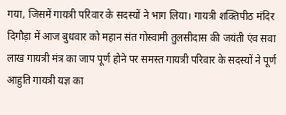गया, जिसमें गायत्री परिवार के सदस्यों ने भाग लिया। गायत्री शक्तिपीठ मंदिर दिगौड़ा में आज बुधवार को महान संत गोस्वामी तुलसीदास की जयंती एंव सवा लाख गायत्री मंत्र का जाप पूर्ण होने पर समस्त गायत्री परिवार के सदस्यों ने पूर्ण आहुति गायत्री यज्ञ का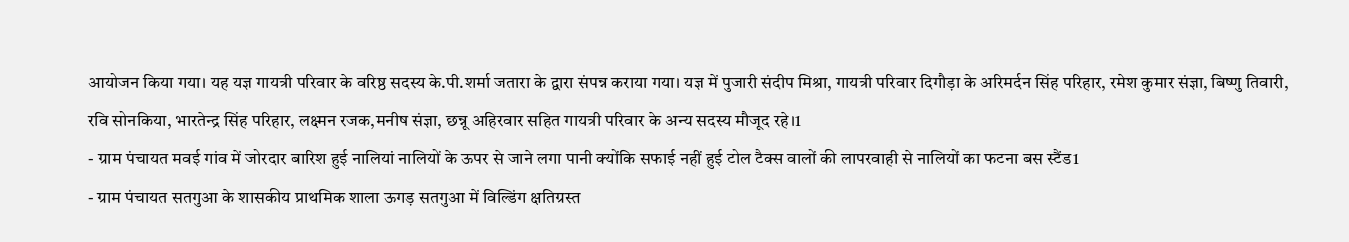आयोजन किया गया। यह यज्ञ गायत्री परिवार के वरिष्ठ सदस्य के.पी.शर्मा जतारा के द्वारा संपन्न कराया गया। यज्ञ में पुजारी संदीप मिश्रा, गायत्री परिवार दिगौड़ा के अरिमर्दन सिंह परिहार, रमेश कुमार संज्ञा, बिष्णु तिवारी, रवि सोनकिया, भारतेन्द्र सिंह परिहार, लक्ष्मन रजक,मनीष संज्ञा, छन्नू अहिरवार सहित गायत्री परिवार के अन्य सदस्य मौजूद रहे।1
- ग्राम पंचायत मवई गांव में जोरदार बारिश हुई नालियां नालियों के ऊपर से जाने लगा पानी क्योंकि सफाई नहीं हुई टोल टैक्स वालों की लापरवाही से नालियों का फटना बस स्टैंड1
- ग्राम पंचायत सतगुआ के शासकीय प्राथमिक शाला ऊगड़ सतगुआ में विल्डिंग क्षतिग्रस्त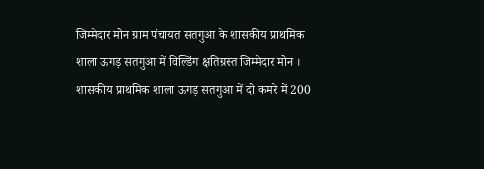जिम्मेदार मोन ग्राम पंचायत सतगुआ के शासकीय प्राथमिक शाला ऊगड़ सतगुआ में विल्डिंग क्षतिग्रस्त जिम्मेदार मोन । शासकीय प्राथमिक शाला ऊगड़ सतगुआ में दो कमरे में 200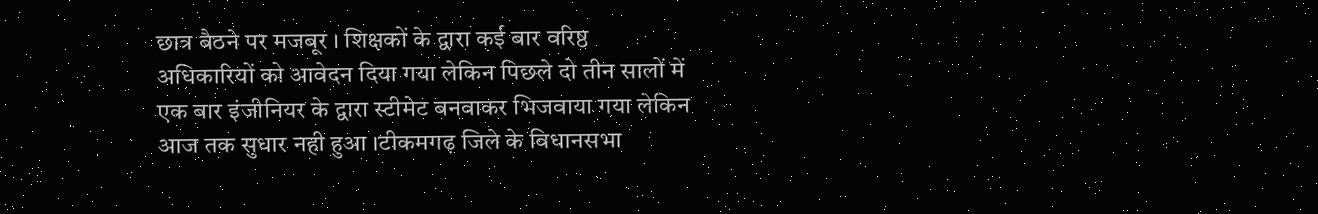छात्र बैठने पर मजबूर । शिक्षकों के द्वारा कई बार वरिष्ठ अधिकारियों को आवेदन दिया गया लेकिन पिछले दो तीन सालों में एक बार इंजीनियर के द्वारा स्टीमेट बनवाकर भिजवाया गया लेकिन आज तक सुधार नही हुआ ।टीकमगढ़ जिले के विधानसभा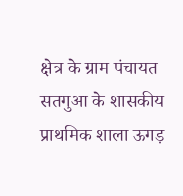क्षेत्र के ग्राम पंचायत सतगुआ के शासकीय प्राथमिक शाला ऊगड़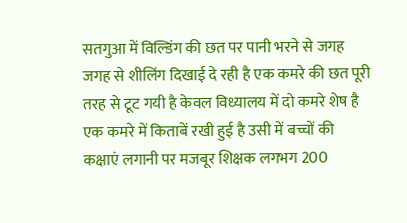सतगुआ में विल्डिंग की छत पर पानी भरने से जगह जगह से शीलिंग दिखाई दे रही है एक कमरे की छत पूरी तरह से टूट गयी है केवल विध्यालय में दो कमरे शेष है एक कमरे में किताबें रखी हुई है उसी में बच्चों की कक्षाएं लगानी पर मजबूर शिक्षक लगभग 200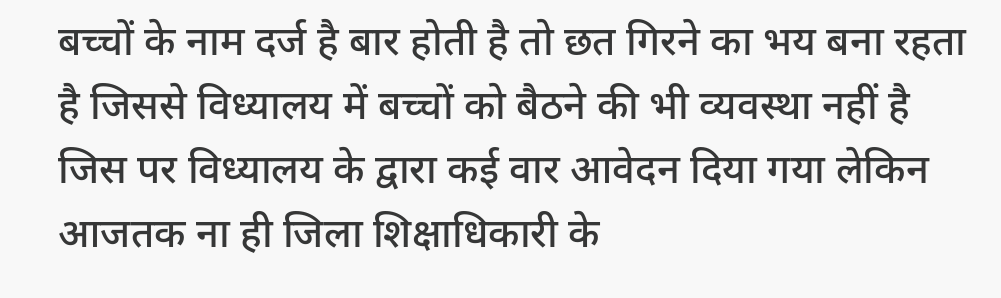बच्चों के नाम दर्ज है बार होती है तो छत गिरने का भय बना रहता है जिससे विध्यालय में बच्चों को बैठने की भी व्यवस्था नहीं है जिस पर विध्यालय के द्वारा कई वार आवेदन दिया गया लेकिन आजतक ना ही जिला शिक्षाधिकारी के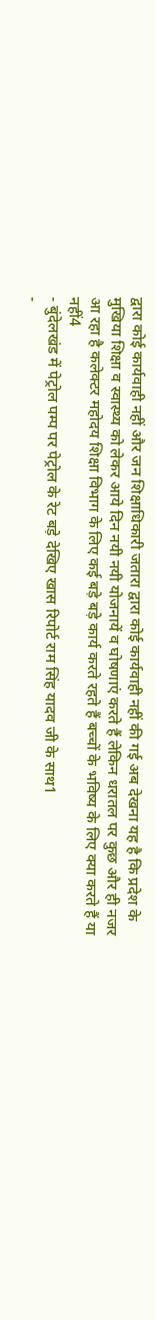द्वारा कोई कार्यवाही नहीं और जन शिक्षाधिकारी जतारा द्वारा कोई कार्यवाही नहीं की गई अब देखना यह है कि प्रदेश के मुखिया शिक्षा व स्वास्थ्य को लेकर आये दिन नयी नयी योजनायें व घोषणाएं करते हैं लेकिन धरातल पर कुछ और ही नजर आ रहा है कलेक्टर महोदय शिक्षा विभाग के लिए कई बड़े बड़े कार्य करते रहते हैं बच्चों के भविष्य के लिए क्या करते हैं या नहीं4
- बुंदेलखंड में पेट्रोल पम्प पर पेट्रोल के रेट बड़े देखिए खास रिपोर्ट राम सिंह यादव जी के साथ1
-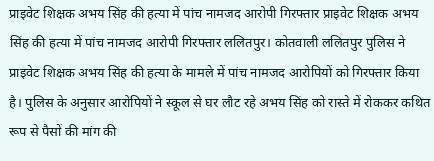प्राइवेट शिक्षक अभय सिंह की हत्या में पांच नामजद आरोपी गिरफ्तार प्राइवेट शिक्षक अभय सिंह की हत्या में पांच नामजद आरोपी गिरफ्तार ललितपुर। कोतवाली ललितपुर पुलिस ने प्राइवेट शिक्षक अभय सिंह की हत्या के मामले में पांच नामजद आरोपियों को गिरफ्तार किया है। पुलिस के अनुसार आरोपियों ने स्कूल से घर लौट रहे अभय सिंह को रास्ते में रोककर कथित रूप से पैसों की मांग की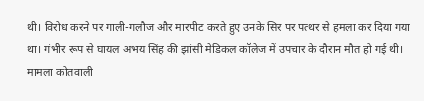थी। विरोध करने पर गाली-गलौज और मारपीट करते हुए उनके सिर पर पत्थर से हमला कर दिया गया था। गंभीर रूप से घायल अभय सिंह की झांसी मेडिकल कॉलेज में उपचार के दौरान मौत हो गई थी। मामला कोतवाली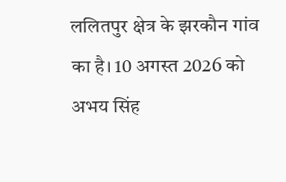ललितपुर क्षेत्र के झरकौन गांव का है। 10 अगस्त 2026 को अभय सिंह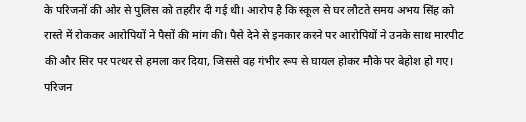के परिजनों की ओर से पुलिस को तहरीर दी गई थी। आरोप है कि स्कूल से घर लौटते समय अभय सिंह को रास्ते में रोककर आरोपियों ने पैसों की मांग की। पैसे देने से इनकार करने पर आरोपियों ने उनके साथ मारपीट की और सिर पर पत्थर से हमला कर दिया, जिससे वह गंभीर रूप से घायल होकर मौके पर बेहोश हो गए। परिजन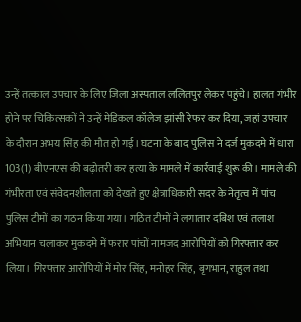उन्हें तत्काल उपचार के लिए जिला अस्पताल ललितपुर लेकर पहुंचे। हालत गंभीर होने पर चिकित्सकों ने उन्हें मेडिकल कॉलेज झांसी रेफर कर दिया, जहां उपचार के दौरान अभय सिंह की मौत हो गई। घटना के बाद पुलिस ने दर्ज मुकदमे में धारा 103(1) बीएनएस की बढ़ोतरी कर हत्या के मामले में कार्रवाई शुरू की। मामले की गंभीरता एवं संवेदनशीलता को देखते हुए क्षेत्राधिकारी सदर के नेतृत्व में पांच पुलिस टीमों का गठन किया गया। गठित टीमों ने लगातार दबिश एवं तलाश अभियान चलाकर मुकदमे में फरार पांचों नामजद आरोपियों को गिरफ्तार कर लिया। गिरफ्तार आरोपियों में मोर सिंह, मनोहर सिंह, बृगभान, राहुल तथा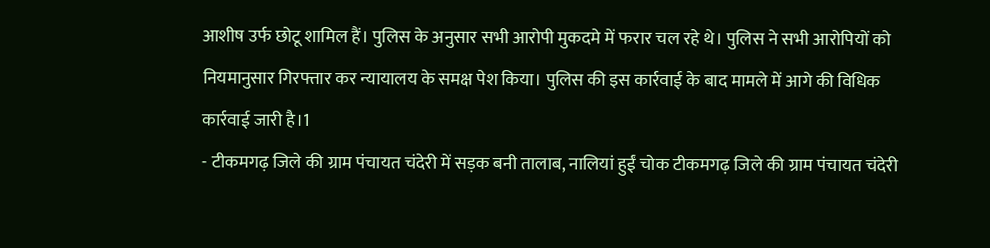आशीष उर्फ छोटू शामिल हैं। पुलिस के अनुसार सभी आरोपी मुकदमे में फरार चल रहे थे। पुलिस ने सभी आरोपियों को नियमानुसार गिरफ्तार कर न्यायालय के समक्ष पेश किया। पुलिस की इस कार्रवाई के बाद मामले में आगे की विधिक कार्रवाई जारी है।1
- टीकमगढ़ जिले की ग्राम पंचायत चंदेरी में सड़क बनी तालाब, नालियां हुईं चोक टीकमगढ़ जिले की ग्राम पंचायत चंदेरी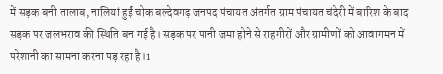में सड़क बनी तालाब, नालियां हुईं चोक बल्देवगढ़ जनपद पंचायत अंतर्गत ग्राम पंचायत चंदेरी में बारिश के बाद सड़क पर जलभराव की स्थिति बन गई है। सड़क पर पानी जमा होने से राहगीरों और ग्रामीणों को आवागमन में परेशानी का सामना करना पड़ रहा है।1